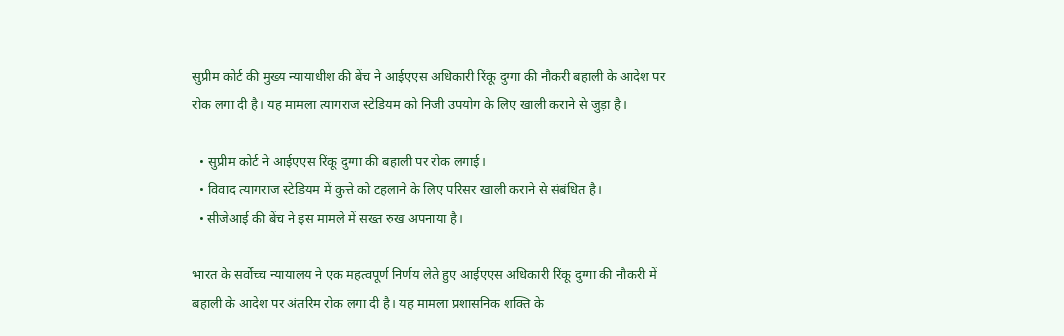सुप्रीम कोर्ट की मुख्य न्यायाधीश की बेंच ने आईएएस अधिकारी रिंकू दुग्गा की नौकरी बहाली के आदेश पर रोक लगा दी है। यह मामला त्यागराज स्टेडियम को निजी उपयोग के लिए खाली कराने से जुड़ा है।

  • सुप्रीम कोर्ट ने आईएएस रिंकू दुग्गा की बहाली पर रोक लगाई।
  • विवाद त्यागराज स्टेडियम में कुत्ते को टहलाने के लिए परिसर खाली कराने से संबंधित है।
  • सीजेआई की बेंच ने इस मामले में सख्त रुख अपनाया है।

भारत के सर्वोच्च न्यायालय ने एक महत्वपूर्ण निर्णय लेते हुए आईएएस अधिकारी रिंकू दुग्गा की नौकरी में बहाली के आदेश पर अंतरिम रोक लगा दी है। यह मामला प्रशासनिक शक्ति के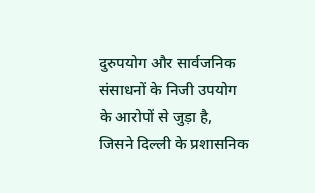दुरुपयोग और सार्वजनिक संसाधनों के निजी उपयोग के आरोपों से जुड़ा है, जिसने दिल्ली के प्रशासनिक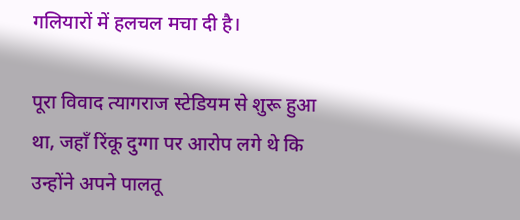गलियारों में हलचल मचा दी है।

पूरा विवाद त्यागराज स्टेडियम से शुरू हुआ था, जहाँ रिंकू दुग्गा पर आरोप लगे थे कि उन्होंने अपने पालतू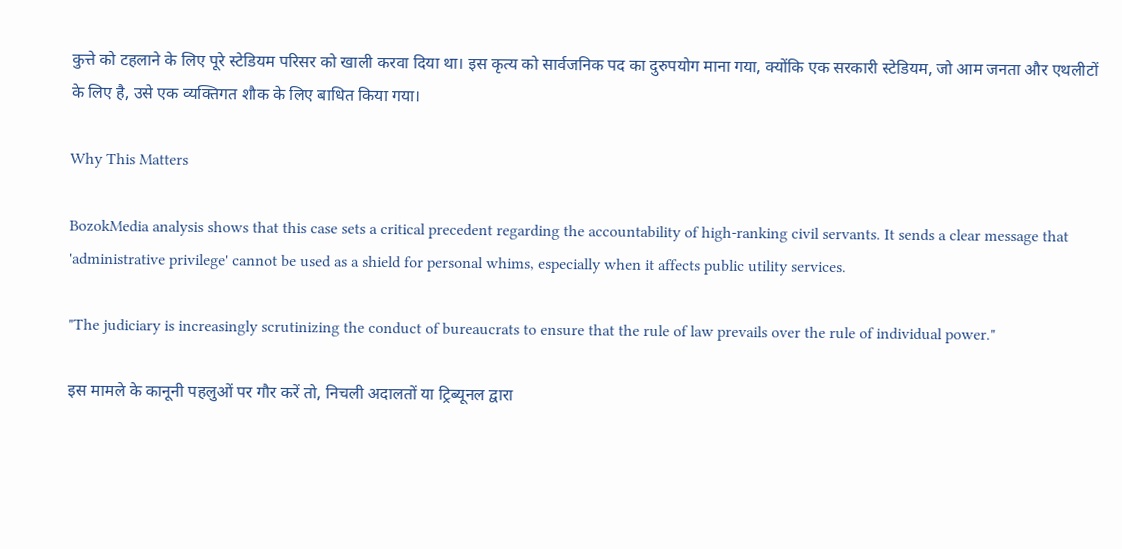कुत्ते को टहलाने के लिए पूरे स्टेडियम परिसर को खाली करवा दिया था। इस कृत्य को सार्वजनिक पद का दुरुपयोग माना गया, क्योंकि एक सरकारी स्टेडियम, जो आम जनता और एथलीटों के लिए है, उसे एक व्यक्तिगत शौक के लिए बाधित किया गया।

Why This Matters

BozokMedia analysis shows that this case sets a critical precedent regarding the accountability of high-ranking civil servants. It sends a clear message that 'administrative privilege' cannot be used as a shield for personal whims, especially when it affects public utility services.

"The judiciary is increasingly scrutinizing the conduct of bureaucrats to ensure that the rule of law prevails over the rule of individual power."

इस मामले के कानूनी पहलुओं पर गौर करें तो, निचली अदालतों या ट्रिब्यूनल द्वारा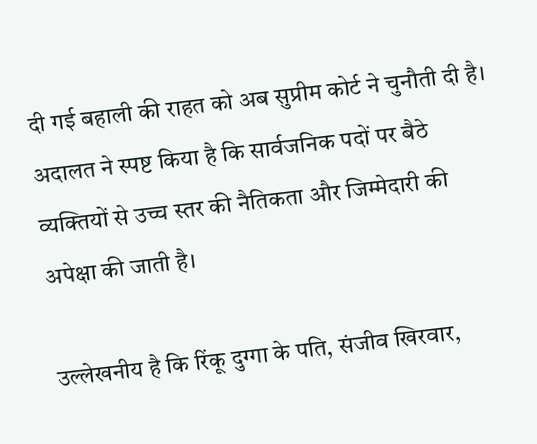दी गई बहाली की राहत को अब सुप्रीम कोर्ट ने चुनौती दी है। अदालत ने स्पष्ट किया है कि सार्वजनिक पदों पर बैठे व्यक्तियों से उच्च स्तर की नैतिकता और जिम्मेदारी की अपेक्षा की जाती है।

उल्लेखनीय है कि रिंकू दुग्गा के पति, संजीव खिरवार,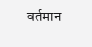वर्तमान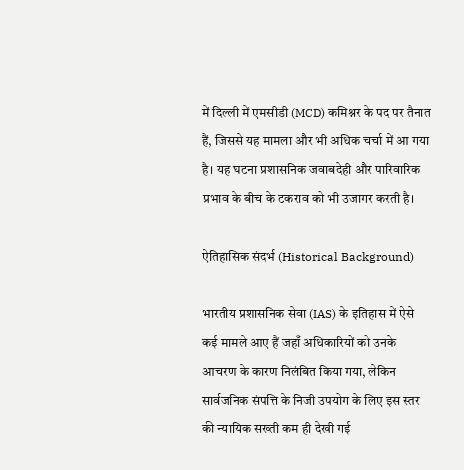में दिल्ली में एमसीडी (MCD) कमिश्नर के पद पर तैनात हैं, जिससे यह मामला और भी अधिक चर्चा में आ गया है। यह घटना प्रशासनिक जवाबदेही और पारिवारिक प्रभाव के बीच के टकराव को भी उजागर करती है।

ऐतिहासिक संदर्भ (Historical Background)

भारतीय प्रशासनिक सेवा (IAS) के इतिहास में ऐसे कई मामले आए हैं जहाँ अधिकारियों को उनके आचरण के कारण निलंबित किया गया, लेकिन सार्वजनिक संपत्ति के निजी उपयोग के लिए इस स्तर की न्यायिक सख्ती कम ही देखी गई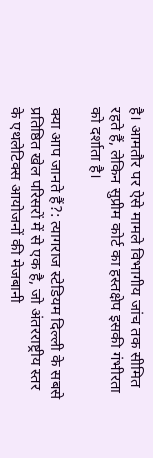है। आमतौर पर ऐसे मामले विभागीय जांच तक सीमित रहते हैं, लेकिन सुप्रीम कोर्ट का हस्तक्षेप इसकी गंभीरता को दर्शाता है।

क्या आप जानते हैं?: त्यागराज स्टेडियम दिल्ली के सबसे प्रतिष्ठित खेल परिसरों में से एक है, जो अंतरराष्ट्रीय स्तर के एथलेटिक्स आयोजनों की मेजबानी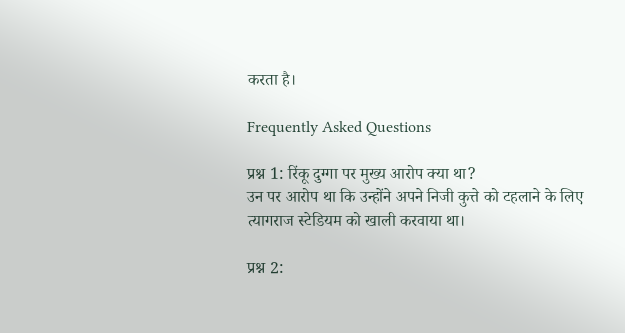करता है।

Frequently Asked Questions

प्रश्न 1: रिंकू दुग्गा पर मुख्य आरोप क्या था?
उन पर आरोप था कि उन्होंने अपने निजी कुत्ते को टहलाने के लिए त्यागराज स्टेडियम को खाली करवाया था।

प्रश्न 2: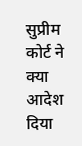सुप्रीम कोर्ट ने क्या आदेश दिया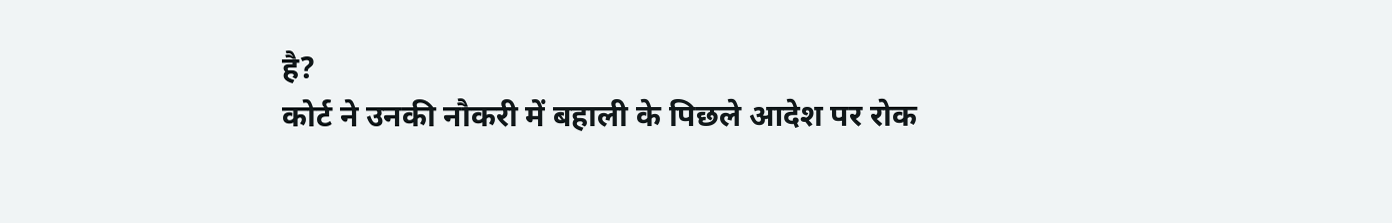है?
कोर्ट ने उनकी नौकरी में बहाली के पिछले आदेश पर रोक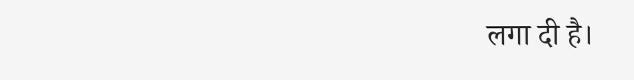लगा दी है।